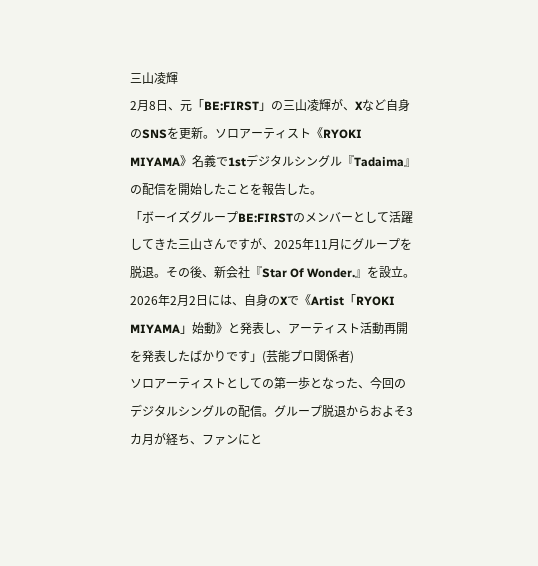三山凌輝
2月8日、元「BE:FIRST」の三山凌輝が、Xなど自身のSNSを更新。ソロアーティスト《RYOKI MIYAMA》名義で1stデジタルシングル『Tadaima』の配信を開始したことを報告した。
「ボーイズグループBE:FIRSTのメンバーとして活躍してきた三山さんですが、2025年11月にグループを脱退。その後、新会社『Star Of Wonder.』を設立。2026年2月2日には、自身のXで《Artist「RYOKI MIYAMA」始動》と発表し、アーティスト活動再開を発表したばかりです」(芸能プロ関係者)
ソロアーティストとしての第一歩となった、今回のデジタルシングルの配信。グループ脱退からおよそ3カ月が経ち、ファンにと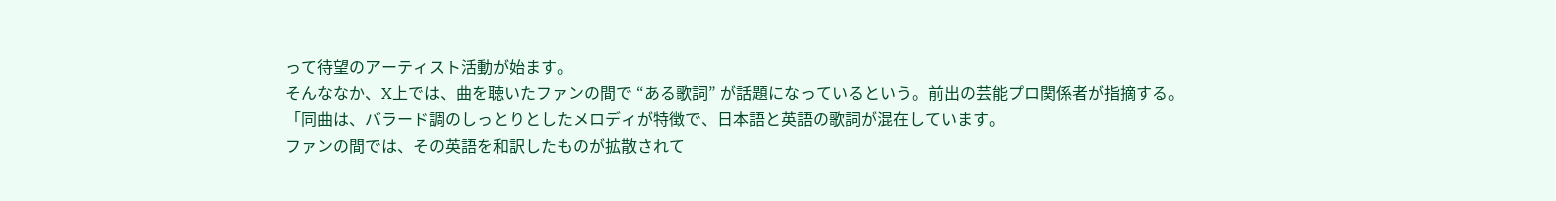って待望のアーティスト活動が始ます。
そんななか、X上では、曲を聴いたファンの間で “ある歌詞” が話題になっているという。前出の芸能プロ関係者が指摘する。
「同曲は、バラード調のしっとりとしたメロディが特徴で、日本語と英語の歌詞が混在しています。
ファンの間では、その英語を和訳したものが拡散されて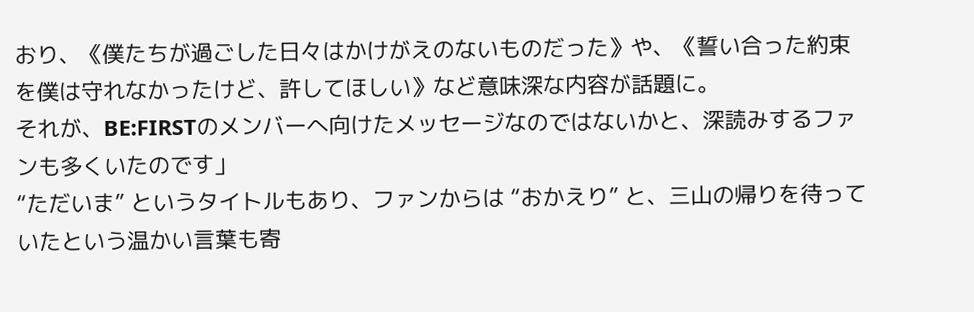おり、《僕たちが過ごした日々はかけがえのないものだった》や、《誓い合った約束を僕は守れなかったけど、許してほしい》など意味深な内容が話題に。
それが、BE:FIRSTのメンバーへ向けたメッセージなのではないかと、深読みするファンも多くいたのです」
“ただいま” というタイトルもあり、ファンからは “おかえり” と、三山の帰りを待っていたという温かい言葉も寄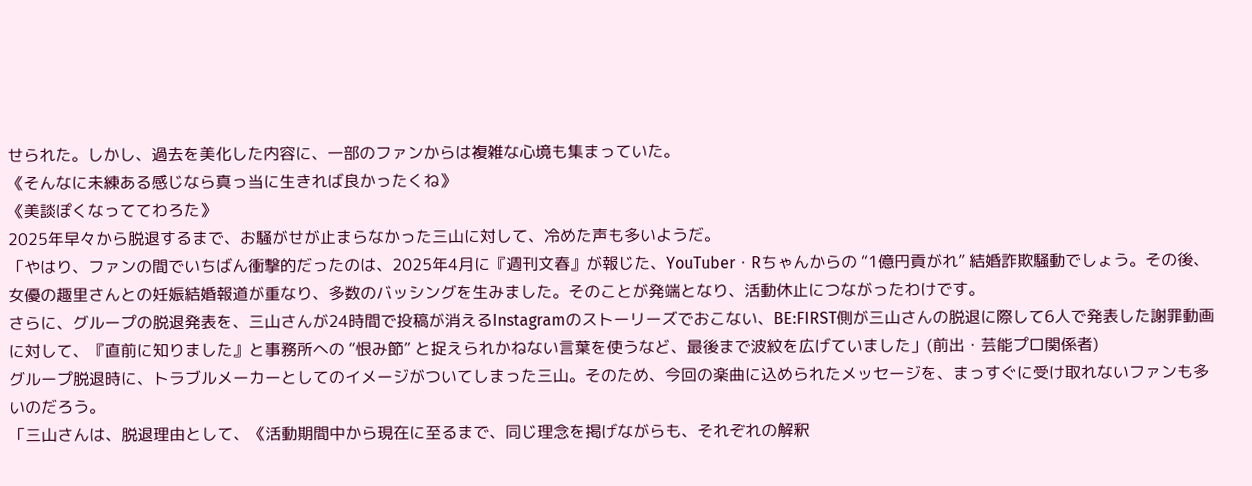せられた。しかし、過去を美化した内容に、一部のファンからは複雑な心境も集まっていた。
《そんなに未練ある感じなら真っ当に生きれば良かったくね》
《美談ぽくなっててわろた》
2025年早々から脱退するまで、お騒がせが止まらなかった三山に対して、冷めた声も多いようだ。
「やはり、ファンの間でいちばん衝撃的だったのは、2025年4月に『週刊文春』が報じた、YouTuber・Rちゃんからの “1億円貢がれ” 結婚詐欺騒動でしょう。その後、女優の趣里さんとの妊娠結婚報道が重なり、多数のバッシングを生みました。そのことが発端となり、活動休止につながったわけです。
さらに、グループの脱退発表を、三山さんが24時間で投稿が消えるInstagramのストーリーズでおこない、BE:FIRST側が三山さんの脱退に際して6人で発表した謝罪動画に対して、『直前に知りました』と事務所への “恨み節” と捉えられかねない言葉を使うなど、最後まで波紋を広げていました」(前出・芸能プロ関係者)
グループ脱退時に、トラブルメーカーとしてのイメージがついてしまった三山。そのため、今回の楽曲に込められたメッセージを、まっすぐに受け取れないファンも多いのだろう。
「三山さんは、脱退理由として、《活動期間中から現在に至るまで、同じ理念を掲げながらも、それぞれの解釈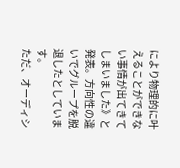により物理的に叶えることができない事情が出てきてしまいました》と発表。方向性の違いでグループを脱退したとしています。
ただ、オーディシ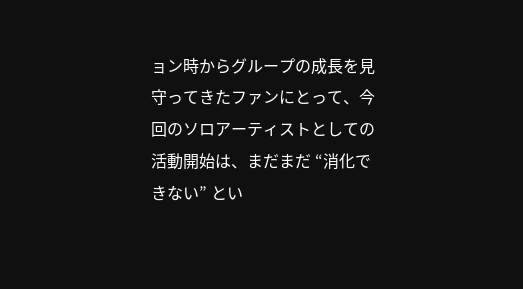ョン時からグループの成長を見守ってきたファンにとって、今回のソロアーティストとしての活動開始は、まだまだ “消化できない” とい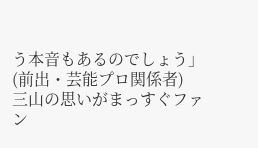う本音もあるのでしょう」(前出・芸能プロ関係者)
三山の思いがまっすぐファン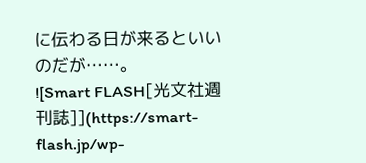に伝わる日が来るといいのだが……。
![Smart FLASH[光文社週刊誌]](https://smart-flash.jp/wp-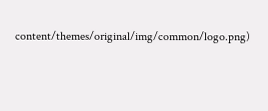content/themes/original/img/common/logo.png)